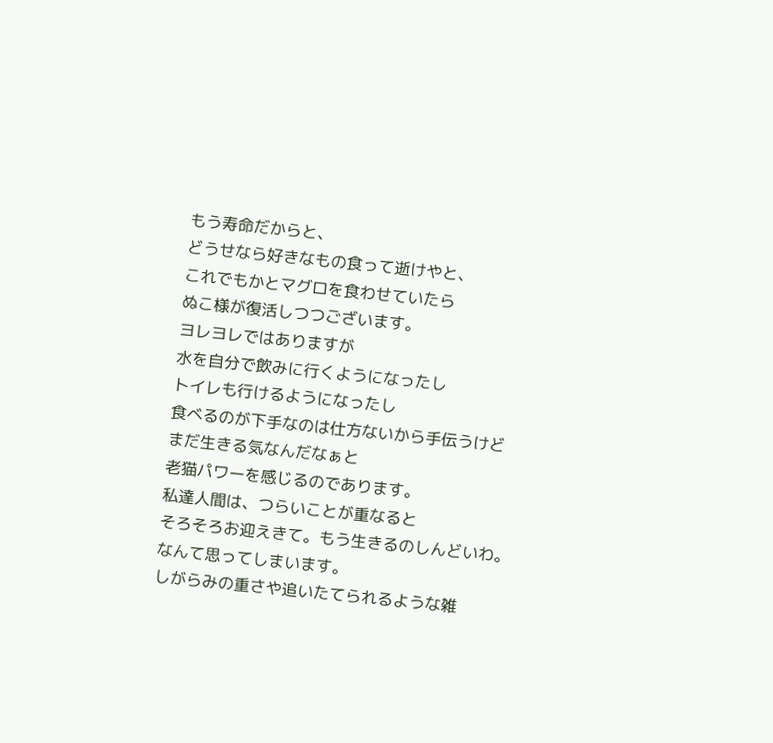もう寿命だからと、
どうせなら好きなもの食って逝けやと、
これでもかとマグロを食わせていたら
ぬこ様が復活しつつございます。
ヨレヨレではありますが
水を自分で飲みに行くようになったし
トイレも行けるようになったし
食べるのが下手なのは仕方ないから手伝うけど
まだ生きる気なんだなぁと
老猫パワーを感じるのであります。
私達人間は、つらいことが重なると
そろそろお迎えきて。もう生きるのしんどいわ。
なんて思ってしまいます。
しがらみの重さや追いたてられるような雑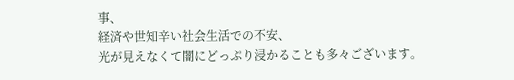事、
経済や世知辛い社会生活での不安、
光が見えなくて闇にどっぷり浸かることも多々ございます。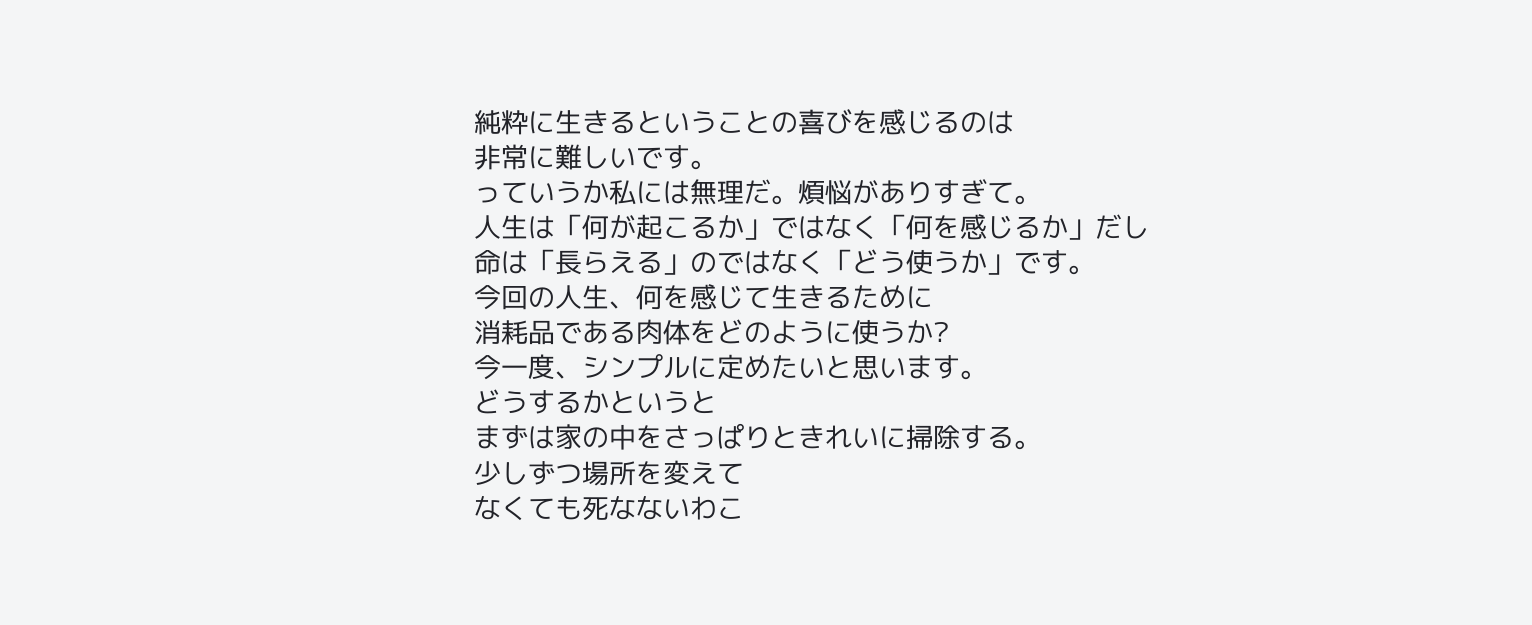純粋に生きるということの喜びを感じるのは
非常に難しいです。
っていうか私には無理だ。煩悩がありすぎて。
人生は「何が起こるか」ではなく「何を感じるか」だし
命は「長らえる」のではなく「どう使うか」です。
今回の人生、何を感じて生きるために
消耗品である肉体をどのように使うか?
今一度、シンプルに定めたいと思います。
どうするかというと
まずは家の中をさっぱりときれいに掃除する。
少しずつ場所を変えて
なくても死なないわこ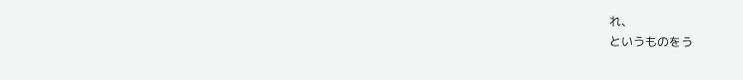れ、
というものをう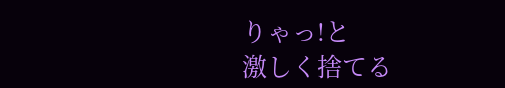りゃっ!と
激しく捨てる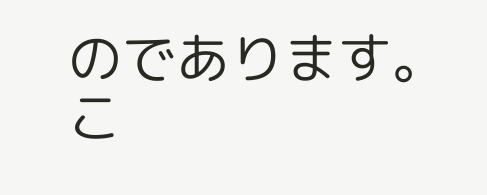のであります。
こ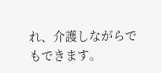れ、介護しながらでもできます。